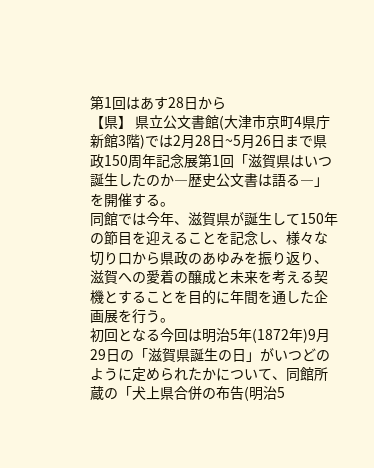第1回はあす28日から
【県】 県立公文書館(大津市京町4県庁新館3階)では2月28日~5月26日まで県政150周年記念展第1回「滋賀県はいつ誕生したのか―歴史公文書は語る―」を開催する。
同館では今年、滋賀県が誕生して150年の節目を迎えることを記念し、様々な切り口から県政のあゆみを振り返り、滋賀への愛着の醸成と未来を考える契機とすることを目的に年間を通した企画展を行う。
初回となる今回は明治5年(1872年)9月29日の「滋賀県誕生の日」がいつどのように定められたかについて、同館所蔵の「犬上県合併の布告(明治5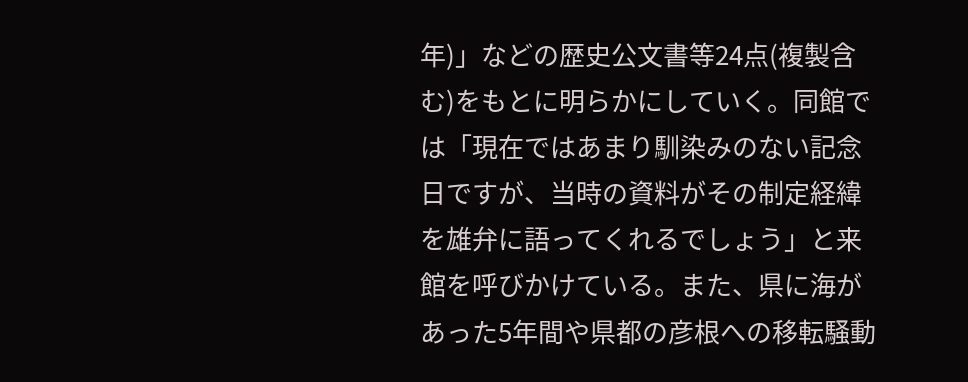年)」などの歴史公文書等24点(複製含む)をもとに明らかにしていく。同館では「現在ではあまり馴染みのない記念日ですが、当時の資料がその制定経緯を雄弁に語ってくれるでしょう」と来館を呼びかけている。また、県に海があった5年間や県都の彦根への移転騒動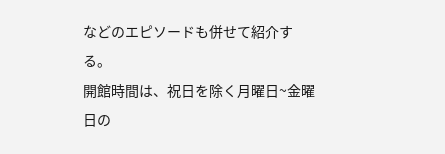などのエピソードも併せて紹介する。
開館時間は、祝日を除く月曜日~金曜日の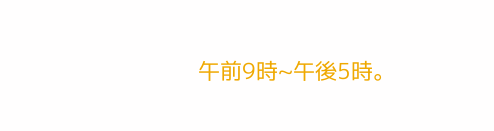午前9時~午後5時。